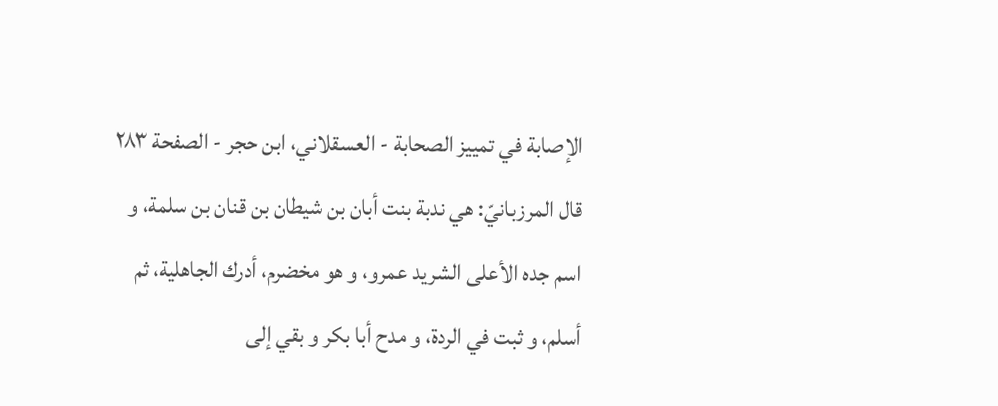الإصابة في تمييز الصحابة - العسقلاني، ابن حجر - الصفحة ٢٨٣
قال المرزبانيّ: هي ندبة بنت أبان بن شيطان بن قنان بن سلمة، و اسم جده الأعلى الشريد عمرو، و هو مخضرم، أدرك الجاهلية، ثم أسلم، و ثبت في الردة، و مدح أبا بكر و بقي إلى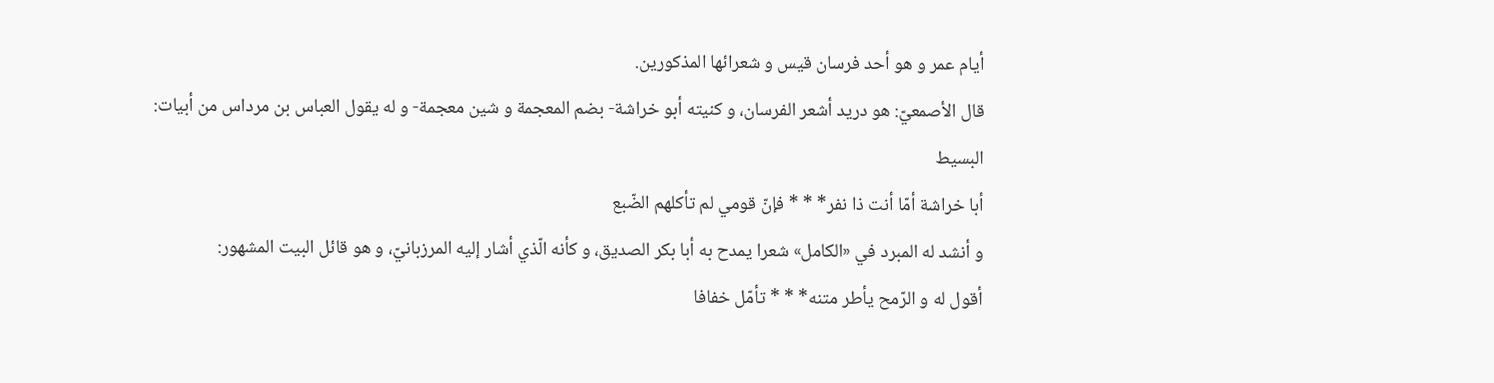أيام عمر و هو أحد فرسان قيس و شعرائها المذكورين.
قال الأصمعيّ: هو دريد أشعر الفرسان، و كنيته أبو خراشة- بضم المعجمة و شين معجمة- و له يقول العباس بن مرداس من أبيات:
البسيط
أبا خراشة أمّا أنت ذا نفر* * * فإنّ قومي لم تأكلهم الضّبع
و أنشد له المبرد في «الكامل» شعرا يمدح به أبا بكر الصديق، و كأنه الّذي أشار إليه المرزبانيّ، و هو قائل البيت المشهور:
أقول له و الرّمح يأطر متنه* * * تأمّل خفافا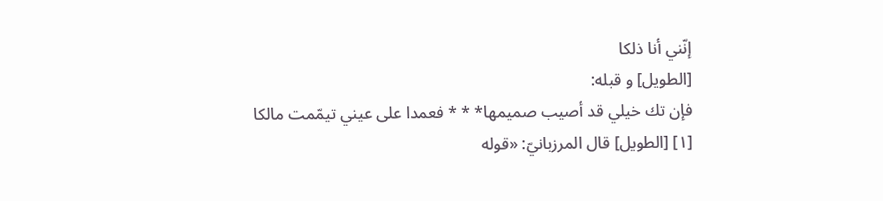إنّني أنا ذلكا
[الطويل] و قبله:
فإن تك خيلي قد أصيب صميمها* * * فعمدا على عيني تيمّمت مالكا
[١] [الطويل] قال المرزبانيّ: «قوله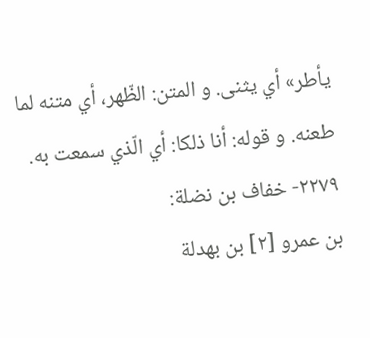يأطر» أي يثنى. و المتن: الظّهر، أي متنه لما طعنه. و قوله: أنا ذلكا: أي الّذي سمعت به.
٢٢٧٩- خفاف بن نضلة:
بن عمرو [٢] بن بهدلة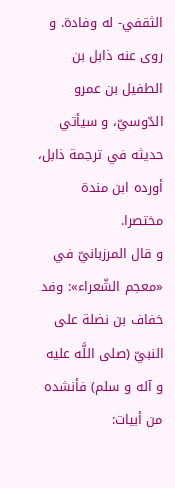الثقفي- له وفادة. و روى عنه ذابل بن الطفيل بن عمرو الدّوسيّ، و سيأتي حديثه في ترجمة ذابل، أورده ابن مندة مختصرا.
و قال المرزبانيّ في «معجم الشّعراء»: وفد خفاف بن نضلة على النبيّ (صلى اللَّه عليه و آله و سلم) فأنشده من أبيات: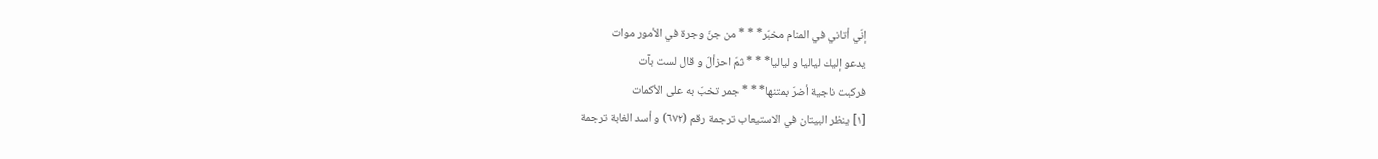إنّي أتاني في المنام مخبّر* * * من جنّ وجرة في الأمور موات
يدعو إليك لياليا و لياليا* * * ثمّ احزألّ و قال لست بآت
فركبت ناجية أضرّ بمتنها* * * جمر تخبّ به على الأكمات
[١] ينظر البيتان في الاستيعاب ترجمة رقم (٦٧٢) و أسد الغابة ترجمة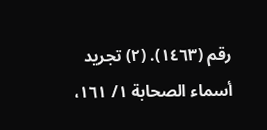رقم (١٤٦٣). (٢) تجريد أسماء الصحابة ١/ ١٦١،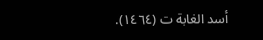أسد الغابة ت (١٤٦٤).